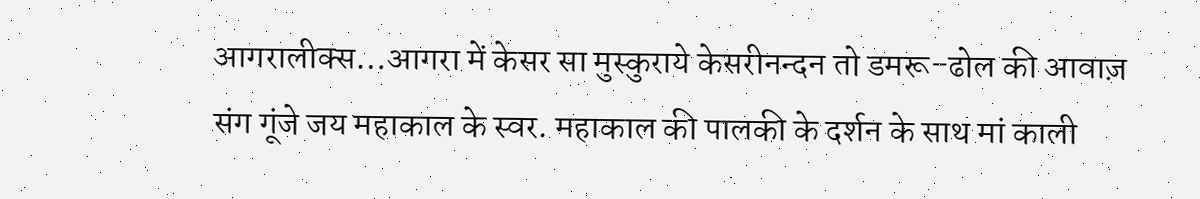आगरालीक्स…आगरा में केसर सा मुस्कुराये केसरीनन्दन तो डमरू-ढोल की आवाज़ संग गूंजे जय महाकाल के स्वर. महाकाल की पालकी के दर्शन के साथ मां काली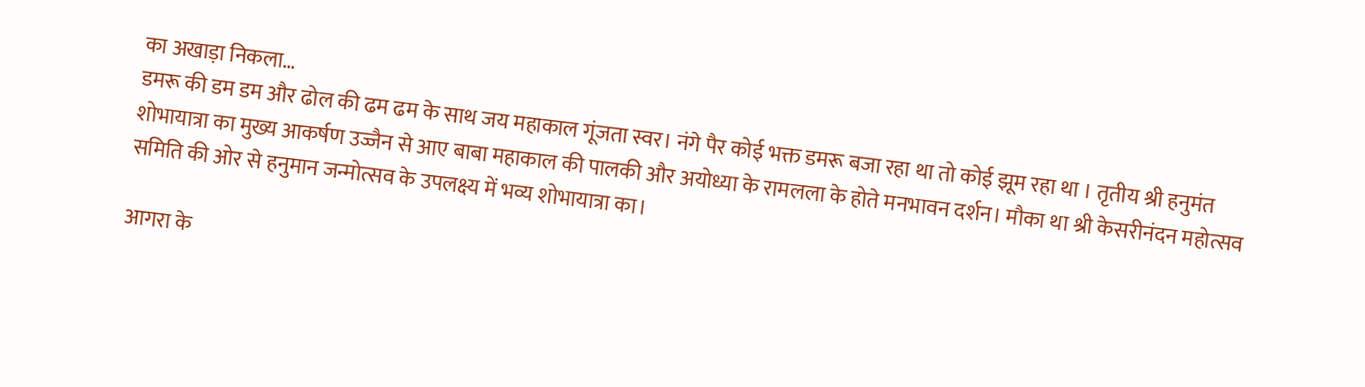का अखाड़ा निकला…
डमरू की डम डम और ढोल की ढम ढम के साथ जय महाकाल गूंजता स्वर। नंगे पैर कोई भक्त डमरू बजा रहा था तो कोई झूम रहा था । तृतीय श्री हनुमंत शोभायात्रा का मुख्य आकर्षण उज्जैन से आए बाबा महाकाल की पालकी और अयोध्या के रामलला के होते मनभावन दर्शन। मौका था श्री केसरीनंदन महोत्सव समिति की ओर से हनुमान जन्मोत्सव के उपलक्ष्य में भव्य शोभायात्रा का।

आगरा के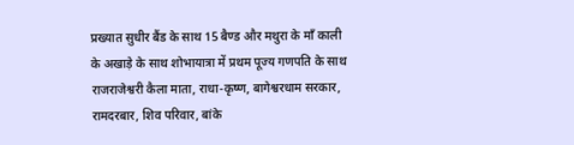प्रख्यात सुधीर बैंड के साथ 15 बैण्ड और मथुरा के माँ काली के अखाड़े के साथ शोभायात्रा में प्रथम पूज्य गणपति के साथ राजराजेश्वरी कैला माता, राधा-कृष्ण, बागेश्वरधाम सरकार, रामदरबार, शिव परिवार, बांके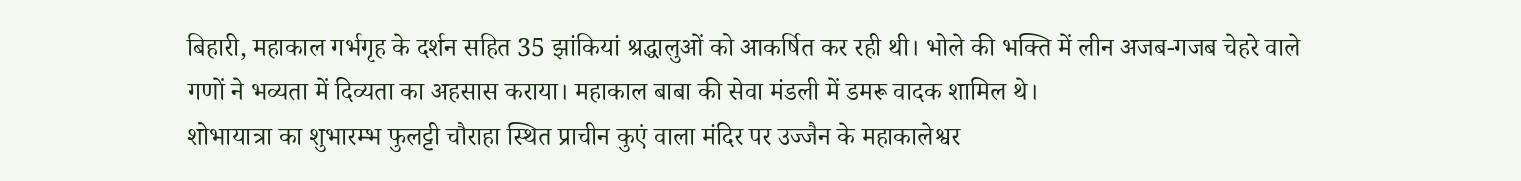बिहारी, महाकाल गर्भगृह के दर्शन सहित 35 झांकियां श्रद्धालुओं को आकर्षित कर रही थी। भोले की भक्ति में लीन अजब-गजब चेहरे वाले गणों ने भव्यता में दिव्यता का अहसास कराया। महाकाल बाबा की सेवा मंडली में डमरू वादक शामिल थे।
शोभायात्रा का शुभारम्भ फुलट्टी चौराहा स्थित प्राचीन कुएं वाला मंदिर पर उज्जैन के महाकालेश्वर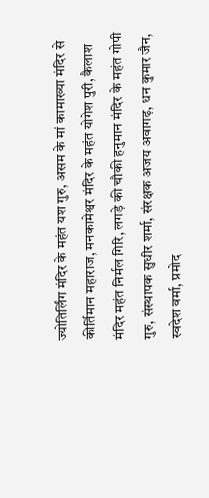ज्योतिर्लिंग मंदिर के महंत यश गुरु, असम के मां कामाख्या मंदिर से कीर्तिमान महाराज, मनकामेश्वर मंदिर के महंत योगेश पुरी, कैलाश मंदिर महंत निर्मल गिरि, लगड़े की चौकी हनुमान मंदिर के महंत गोपी गुरु, संस्थापक सुधीर शर्मा, संरक्षक अजय अवागढ़, धन कुमार जैन, स्वदेश वर्मा, प्रमोद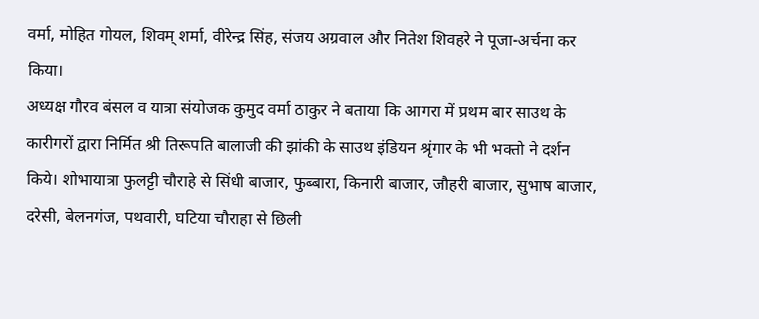वर्मा, मोहित गोयल, शिवम् शर्मा, वीरेन्द्र सिंह, संजय अग्रवाल और नितेश शिवहरे ने पूजा-अर्चना कर किया।
अध्यक्ष गौरव बंसल व यात्रा संयोजक कुमुद वर्मा ठाकुर ने बताया कि आगरा में प्रथम बार साउथ के कारीगरों द्वारा निर्मित श्री तिरूपति बालाजी की झांकी के साउथ इंडियन श्रृंगार के भी भक्तो ने दर्शन किये। शोभायात्रा फुलट्टी चौराहे से सिंधी बाजार, फुब्बारा, किनारी बाजार, जौहरी बाजार, सुभाष बाजार, दरेसी, बेलनगंज, पथवारी, घटिया चौराहा से छिली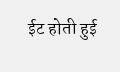ईट होती हुई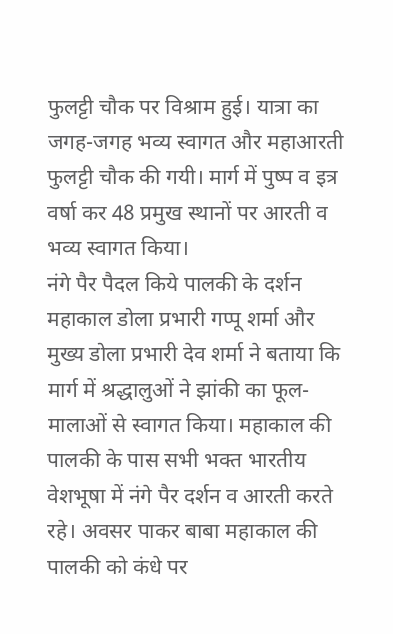फुलट्टी चौक पर विश्राम हुई। यात्रा का जगह-जगह भव्य स्वागत और महाआरती फुलट्टी चौक की गयी। मार्ग में पुष्प व इत्र वर्षा कर 48 प्रमुख स्थानों पर आरती व भव्य स्वागत किया।
नंगे पैर पैदल किये पालकी के दर्शन
महाकाल डोला प्रभारी गप्पू शर्मा और मुख्य डोला प्रभारी देव शर्मा ने बताया कि मार्ग में श्रद्धालुओं ने झांकी का फूल-मालाओं से स्वागत किया। महाकाल की पालकी के पास सभी भक्त भारतीय वेशभूषा में नंगे पैर दर्शन व आरती करते रहे। अवसर पाकर बाबा महाकाल की पालकी को कंधे पर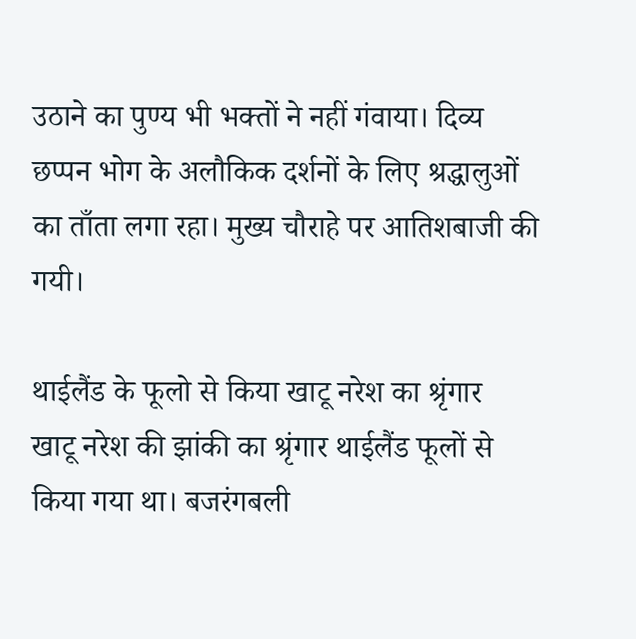उठाने का पुण्य भी भक्तों ने नहीं गंवाया। दिव्य छप्पन भोग के अलौकिक दर्शनों के लिए श्रद्धालुओं का ताँता लगा रहा। मुख्य चौराहे पर आतिशबाजी की गयी।

थाईलैंड के फूलो से किया खाटू नरेश का श्रृंगार
खाटू नरेश की झांकी का श्रृंगार थाईलैंड फूलों से किया गया था। बजरंगबली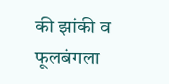की झांकी व फूलबंगला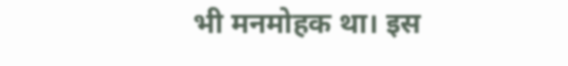भी मनमोहक था। इस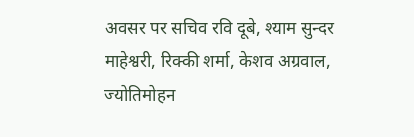अवसर पर सचिव रवि दूबे, श्याम सुन्दर माहेश्वरी, रिक्की शर्मा, केशव अग्रवाल, ज्योतिमोहन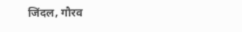जिंदल, गौरव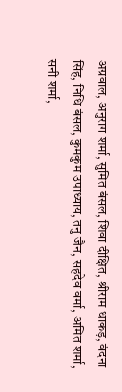अग्रवाल, अनुराग शर्मा, सुमित बंसल, शिवा दीक्षित, श्रीराम धाकड़, वंदना सिंह, निधि बंसल, कुमकुम उपाध्याय, तनु जैन, सहदेव वर्मा, अमित शर्मा, सनी शर्मा,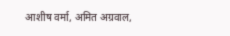आशीष वर्मा, अमित अग्रवाल,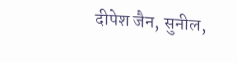दीपेश जैन, सुनील,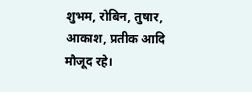शुभम, रोबिन, तुषार, आकाश, प्रतीक आदि मौजूद रहे।